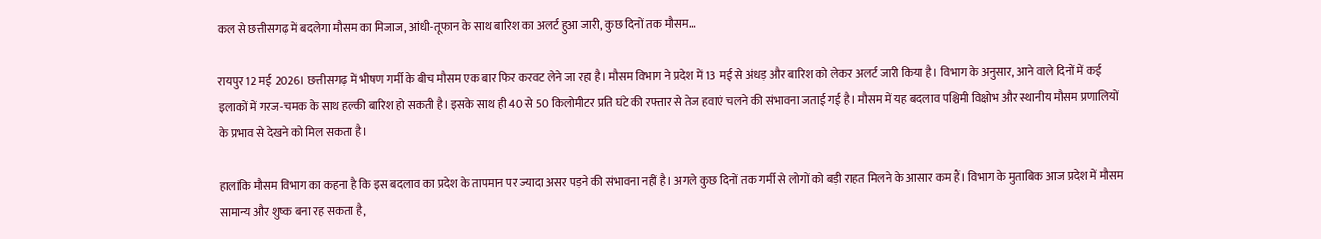कल से छत्तीसगढ़ में बदलेगा मौसम का मिजाज, आंधी-तूफान के साथ बारिश का अलर्ट हुआ जारी, कुछ दिनों तक मौसम…

रायपुर 12 मई 2026। छत्तीसगढ़ में भीषण गर्मी के बीच मौसम एक बार फिर करवट लेने जा रहा है। मौसम विभाग ने प्रदेश में 13 मई से अंधड़ और बारिश को लेकर अलर्ट जारी किया है। विभाग के अनुसार, आने वाले दिनों में कई इलाकों में गरज-चमक के साथ हल्की बारिश हो सकती है। इसके साथ ही 40 से 50 किलोमीटर प्रति घंटे की रफ्तार से तेज हवाएं चलने की संभावना जताई गई है। मौसम में यह बदलाव पश्चिमी विक्षोभ और स्थानीय मौसम प्रणालियों के प्रभाव से देखने को मिल सकता है।

हालांकि मौसम विभाग का कहना है कि इस बदलाव का प्रदेश के तापमान पर ज्यादा असर पड़ने की संभावना नहीं है। अगले कुछ दिनों तक गर्मी से लोगों को बड़ी राहत मिलने के आसार कम हैं। विभाग के मुताबिक आज प्रदेश में मौसम सामान्य और शुष्क बना रह सकता है,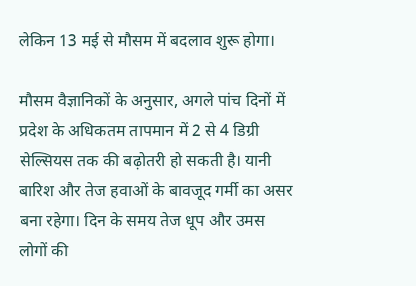लेकिन 13 मई से मौसम में बदलाव शुरू होगा।

मौसम वैज्ञानिकों के अनुसार, अगले पांच दिनों में प्रदेश के अधिकतम तापमान में 2 से 4 डिग्री सेल्सियस तक की बढ़ोतरी हो सकती है। यानी बारिश और तेज हवाओं के बावजूद गर्मी का असर बना रहेगा। दिन के समय तेज धूप और उमस लोगों की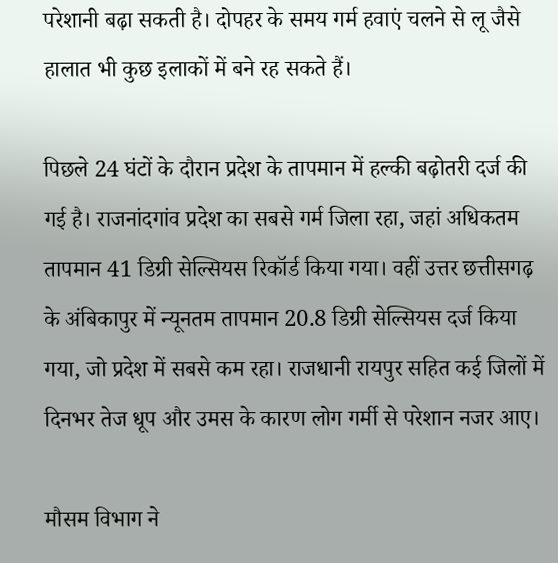परेशानी बढ़ा सकती है। दोपहर के समय गर्म हवाएं चलने से लू जैसे हालात भी कुछ इलाकों में बने रह सकते हैं।

पिछले 24 घंटों के दौरान प्रदेश के तापमान में हल्की बढ़ोतरी दर्ज की गई है। राजनांदगांव प्रदेश का सबसे गर्म जिला रहा, जहां अधिकतम तापमान 41 डिग्री सेल्सियस रिकॉर्ड किया गया। वहीं उत्तर छत्तीसगढ़ के अंबिकापुर में न्यूनतम तापमान 20.8 डिग्री सेल्सियस दर्ज किया गया, जो प्रदेश में सबसे कम रहा। राजधानी रायपुर सहित कई जिलों में दिनभर तेज धूप और उमस के कारण लोग गर्मी से परेशान नजर आए।

मौसम विभाग ने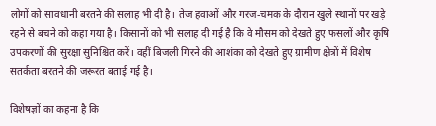लोगों को सावधानी बरतने की सलाह भी दी है। तेज हवाओं और गरज-चमक के दौरान खुले स्थानों पर खड़े रहने से बचने को कहा गया है। किसानों को भी सलाह दी गई है कि वे मौसम को देखते हुए फसलों और कृषि उपकरणों की सुरक्षा सुनिश्चित करें। वहीं बिजली गिरने की आशंका को देखते हुए ग्रामीण क्षेत्रों में विशेष सतर्कता बरतने की जरूरत बताई गई है।

विशेषज्ञों का कहना है कि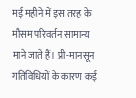मई महीने में इस तरह के मौसम परिवर्तन सामान्य माने जाते हैं। प्री-मानसून गतिविधियों के कारण कई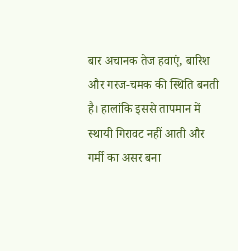बार अचानक तेज हवाएं, बारिश और गरज-चमक की स्थिति बनती है। हालांकि इससे तापमान में स्थायी गिरावट नहीं आती और गर्मी का असर बना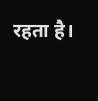रहता है।